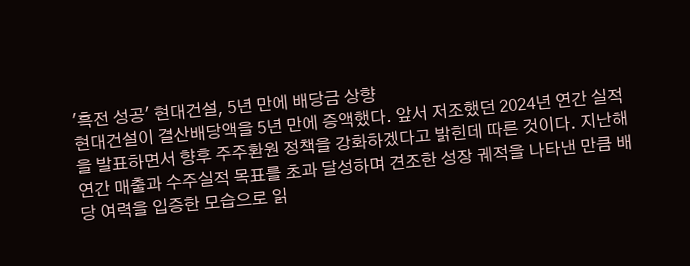'흑전 성공' 현대건설, 5년 만에 배당금 상향
현대건설이 결산배당액을 5년 만에 증액했다. 앞서 저조했던 2024년 연간 실적을 발표하면서 향후 주주환원 정책을 강화하겠다고 밝힌데 따른 것이다. 지난해 연간 매출과 수주실적 목표를 초과 달성하며 견조한 성장 궤적을 나타낸 만큼 배당 여력을 입증한 모습으로 읽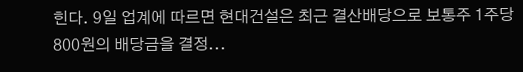힌다. 9일 업계에 따르면 현대건설은 최근 결산배당으로 보통주 1주당 800원의 배당금을 결정...